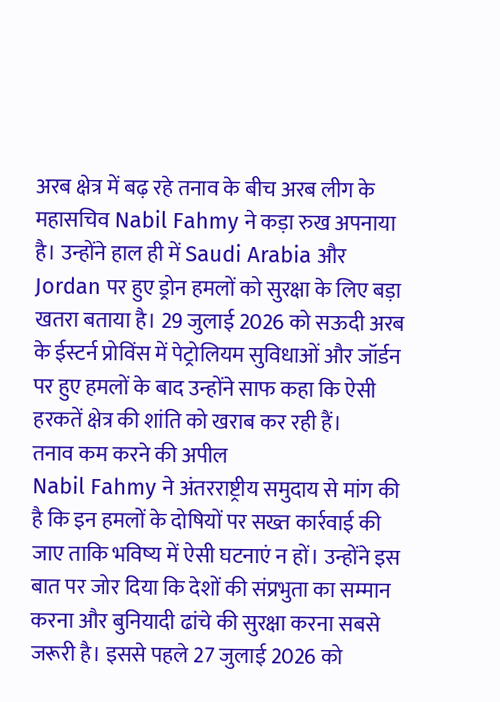अरब क्षेत्र में बढ़ रहे तनाव के बीच अरब लीग के महासचिव Nabil Fahmy ने कड़ा रुख अपनाया है। उन्होंने हाल ही में Saudi Arabia और Jordan पर हुए ड्रोन हमलों को सुरक्षा के लिए बड़ा खतरा बताया है। 29 जुलाई 2026 को सऊदी अरब के ईस्टर्न प्रोविंस में पेट्रोलियम सुविधाओं और जॉर्डन पर हुए हमलों के बाद उन्होंने साफ कहा कि ऐसी हरकतें क्षेत्र की शांति को खराब कर रही हैं।
तनाव कम करने की अपील
Nabil Fahmy ने अंतरराष्ट्रीय समुदाय से मांग की है कि इन हमलों के दोषियों पर सख्त कार्रवाई की जाए ताकि भविष्य में ऐसी घटनाएं न हों। उन्होंने इस बात पर जोर दिया कि देशों की संप्रभुता का सम्मान करना और बुनियादी ढांचे की सुरक्षा करना सबसे जरूरी है। इससे पहले 27 जुलाई 2026 को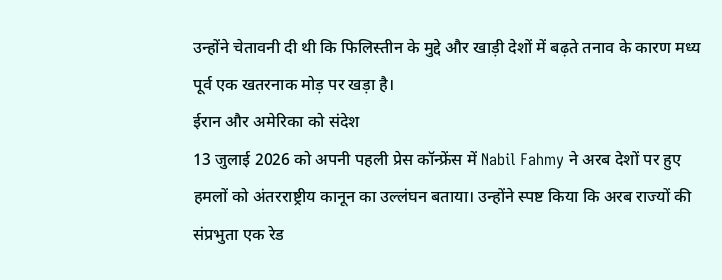उन्होंने चेतावनी दी थी कि फिलिस्तीन के मुद्दे और खाड़ी देशों में बढ़ते तनाव के कारण मध्य पूर्व एक खतरनाक मोड़ पर खड़ा है।
ईरान और अमेरिका को संदेश
13 जुलाई 2026 को अपनी पहली प्रेस कॉन्फ्रेंस में Nabil Fahmy ने अरब देशों पर हुए हमलों को अंतरराष्ट्रीय कानून का उल्लंघन बताया। उन्होंने स्पष्ट किया कि अरब राज्यों की संप्रभुता एक रेड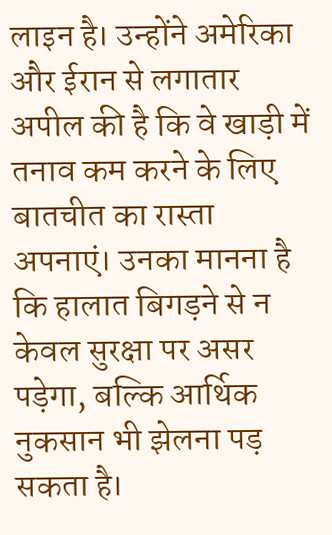लाइन है। उन्होंने अमेरिका और ईरान से लगातार अपील की है कि वे खाड़ी में तनाव कम करने के लिए बातचीत का रास्ता अपनाएं। उनका मानना है कि हालात बिगड़ने से न केवल सुरक्षा पर असर पड़ेगा, बल्कि आर्थिक नुकसान भी झेलना पड़ सकता है।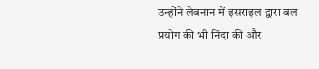उन्होंने लेबनान में इसराइल द्वारा बल प्रयोग की भी निंदा की और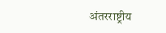अंतरराष्ट्रीय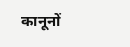कानूनों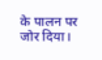के पालन पर जोर दिया।